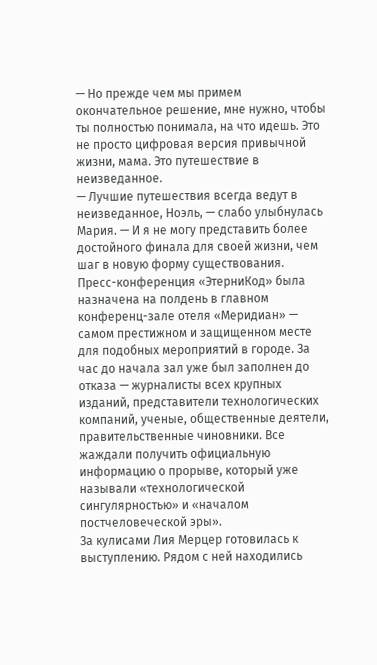— Но прежде чем мы примем окончательное решение, мне нужно, чтобы ты полностью понимала, на что идешь. Это не просто цифровая версия привычной жизни, мама. Это путешествие в неизведанное.
— Лучшие путешествия всегда ведут в неизведанное, Ноэль, — слабо улыбнулась Мария. — И я не могу представить более достойного финала для своей жизни, чем шаг в новую форму существования.
Пресс-конференция «ЭтерниКод» была назначена на полдень в главном конференц-зале отеля «Меридиан» — самом престижном и защищенном месте для подобных мероприятий в городе. За час до начала зал уже был заполнен до отказа — журналисты всех крупных изданий, представители технологических компаний, ученые, общественные деятели, правительственные чиновники. Все жаждали получить официальную информацию о прорыве, который уже называли «технологической сингулярностью» и «началом постчеловеческой эры».
За кулисами Лия Мерцер готовилась к выступлению. Рядом с ней находились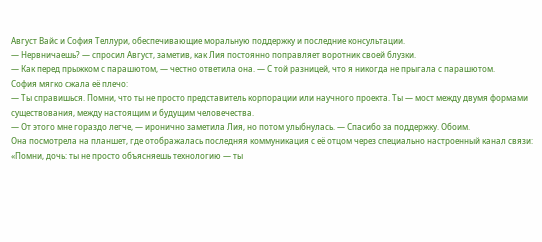Август Вайс и София Теллури, обеспечивающие моральную поддержку и последние консультации.
— Нервничаешь? — спросил Август, заметив, как Лия постоянно поправляет воротник своей блузки.
— Как перед прыжком с парашютом, — честно ответила она. — С той разницей, что я никогда не прыгала с парашютом.
София мягко сжала её плечо:
— Ты справишься. Помни, что ты не просто представитель корпорации или научного проекта. Ты — мост между двумя формами существования, между настоящим и будущим человечества.
— От этого мне гораздо легче, — иронично заметила Лия, но потом улыбнулась. — Спасибо за поддержку. Обоим.
Она посмотрела на планшет, где отображалась последняя коммуникация с её отцом через специально настроенный канал связи:
«Помни, дочь: ты не просто объясняешь технологию — ты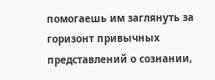помогаешь им заглянуть за горизонт привычных представлений о сознании,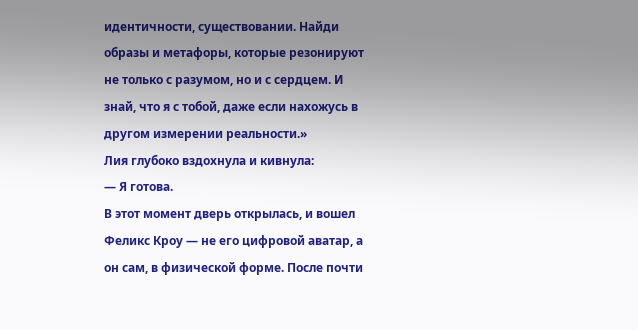идентичности, существовании. Найди образы и метафоры, которые резонируют не только с разумом, но и с сердцем. И знай, что я с тобой, даже если нахожусь в другом измерении реальности.»
Лия глубоко вздохнула и кивнула:
— Я готова.
В этот момент дверь открылась, и вошел Феликс Кроу — не его цифровой аватар, а он сам, в физической форме. После почти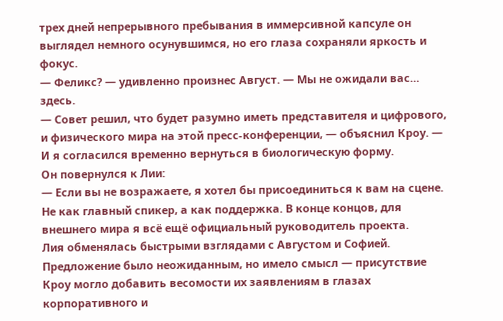трех дней непрерывного пребывания в иммерсивной капсуле он выглядел немного осунувшимся, но его глаза сохраняли яркость и фокус.
— Феликс? — удивленно произнес Август. — Мы не ожидали вас… здесь.
— Совет решил, что будет разумно иметь представителя и цифрового, и физического мира на этой пресс-конференции, — объяснил Кроу. — И я согласился временно вернуться в биологическую форму.
Он повернулся к Лии:
— Если вы не возражаете, я хотел бы присоединиться к вам на сцене. Не как главный спикер, а как поддержка. В конце концов, для внешнего мира я всё ещё официальный руководитель проекта.
Лия обменялась быстрыми взглядами с Августом и Софией. Предложение было неожиданным, но имело смысл — присутствие Кроу могло добавить весомости их заявлениям в глазах корпоративного и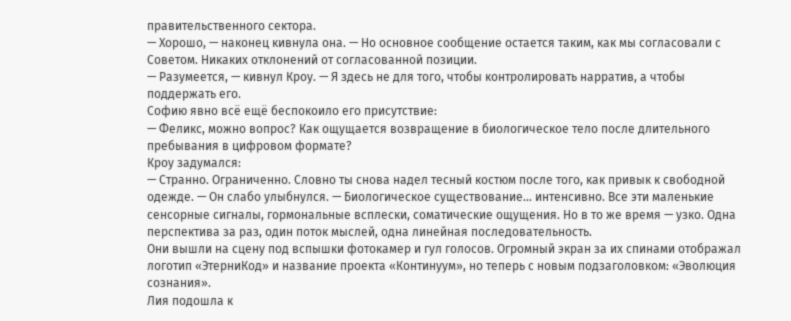правительственного сектора.
— Хорошо, — наконец кивнула она. — Но основное сообщение остается таким, как мы согласовали с Советом. Никаких отклонений от согласованной позиции.
— Разумеется, — кивнул Кроу. — Я здесь не для того, чтобы контролировать нарратив, а чтобы поддержать его.
Софию явно всё ещё беспокоило его присутствие:
— Феликс, можно вопрос? Как ощущается возвращение в биологическое тело после длительного пребывания в цифровом формате?
Кроу задумался:
— Странно. Ограниченно. Словно ты снова надел тесный костюм после того, как привык к свободной одежде. — Он слабо улыбнулся. — Биологическое существование… интенсивно. Все эти маленькие сенсорные сигналы, гормональные всплески, соматические ощущения. Но в то же время — узко. Одна перспектива за раз, один поток мыслей, одна линейная последовательность.
Они вышли на сцену под вспышки фотокамер и гул голосов. Огромный экран за их спинами отображал логотип «ЭтерниКод» и название проекта «Континуум», но теперь с новым подзаголовком: «Эволюция сознания».
Лия подошла к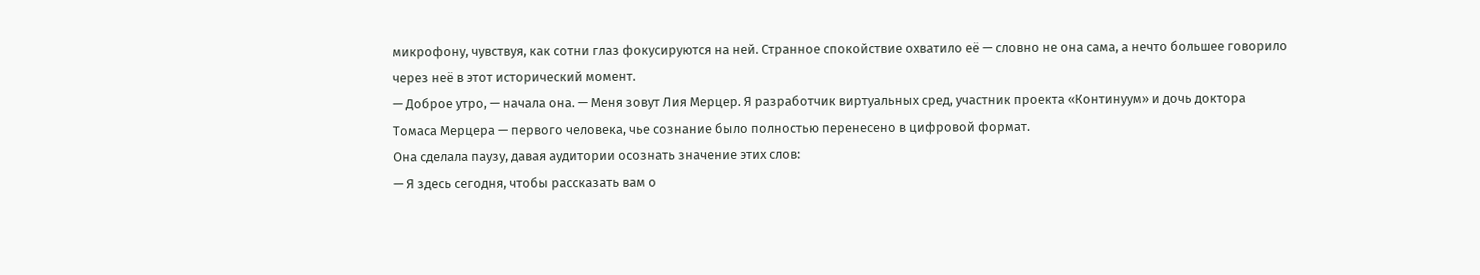микрофону, чувствуя, как сотни глаз фокусируются на ней. Странное спокойствие охватило её — словно не она сама, а нечто большее говорило через неё в этот исторический момент.
— Доброе утро, — начала она. — Меня зовут Лия Мерцер. Я разработчик виртуальных сред, участник проекта «Континуум» и дочь доктора Томаса Мерцера — первого человека, чье сознание было полностью перенесено в цифровой формат.
Она сделала паузу, давая аудитории осознать значение этих слов:
— Я здесь сегодня, чтобы рассказать вам о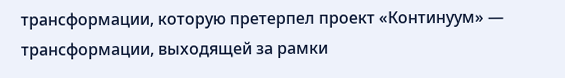трансформации, которую претерпел проект «Континуум» — трансформации, выходящей за рамки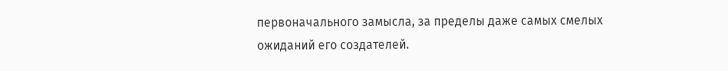первоначального замысла, за пределы даже самых смелых ожиданий его создателей.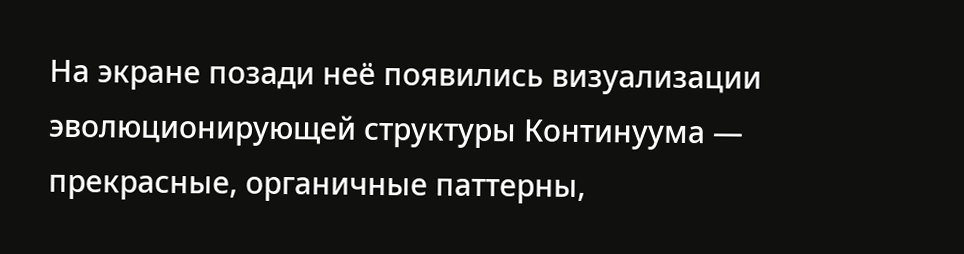На экране позади неё появились визуализации эволюционирующей структуры Континуума — прекрасные, органичные паттерны,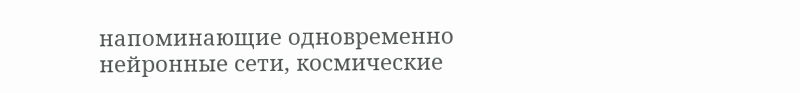напоминающие одновременно нейронные сети, космические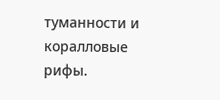туманности и коралловые рифы.